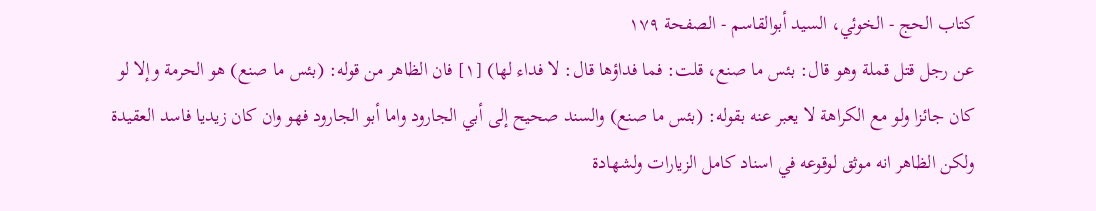كتاب الحج - الخوئي، السيد أبوالقاسم - الصفحة ١٧٩
عن رجل قتل قملة وهو قال: بئس ما صنع، قلت: فما فداؤها قال: لا فداء لها) [١] فان الظاهر من قوله: (بئس ما صنع) هو الحرمة وإلا لو كان جائزا ولو مع الكراهة لا يعبر عنه بقوله: (بئس ما صنع) والسند صحيح إلى أبي الجارود واما أبو الجارود فهو وان كان زيديا فاسد العقيدة ولكن الظاهر انه موثق لوقوعه في اسناد كامل الزيارات ولشهادة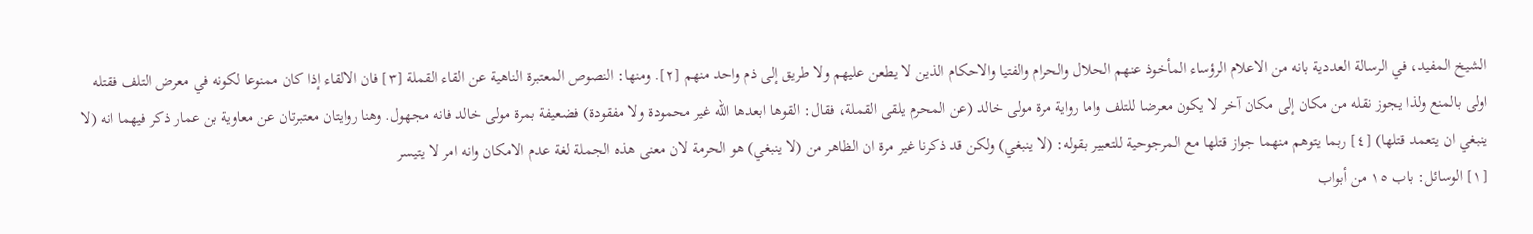الشيخ المفيد، في الرسالة العددية بانه من الاعلام الرؤساء المأخوذ عنهم الحلال والحرام والفتيا والاحكام الذين لا يطعن عليهم ولا طريق إلى ذم واحد منهم [٢]. ومنها: النصوص المعتبرة الناهية عن القاء القملة [٣] فان الالقاء إذا كان ممنوعا لكونه في معرض التلف فقتله اولى بالمنع ولذا يجوز نقله من مكان إلى مكان آخر لا يكون معرضا للتلف واما رواية مرة مولى خالد (عن المحرم يلقى القملة، فقال: القوها ابعدها الله غير محمودة ولا مفقودة) فضعيفة بمرة مولى خالد فانه مجهول. وهنا روايتان معتبرتان عن معاوية بن عمار ذكر فيهما انه (لا ينبغي ان يتعمد قتلها) [٤] ربما يتوهم منهما جواز قتلها مع المرجوحية للتعبير بقوله: (لا ينبغي) ولكن قد ذكرنا غير مرة ان الظاهر من (لا ينبغي) هو الحرمة لان معنى هذه الجملة لغة عدم الامكان وانه امر لا يتيسر
[١] الوسائل: باب ١٥ من أبواب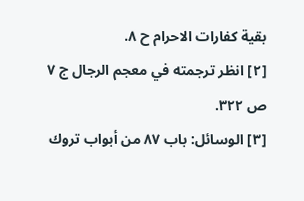بقية كفارات الاحرام ح ٨.
[٢] انظر ترجمته في معجم الرجال ج ٧ ص ٣٢٢.
[٣] الوسائل: باب ٨٧ من أبواب تروك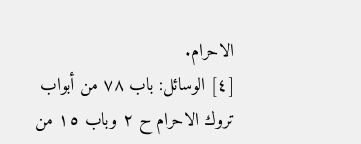الاحرام.
[٤] الوسائل: باب ٧٨ من أبواب تروك الاحرام ح ٢ وباب ١٥ من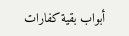أبواب بقية كفارات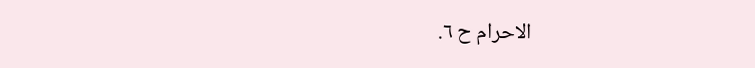الاحرام ح ٦.